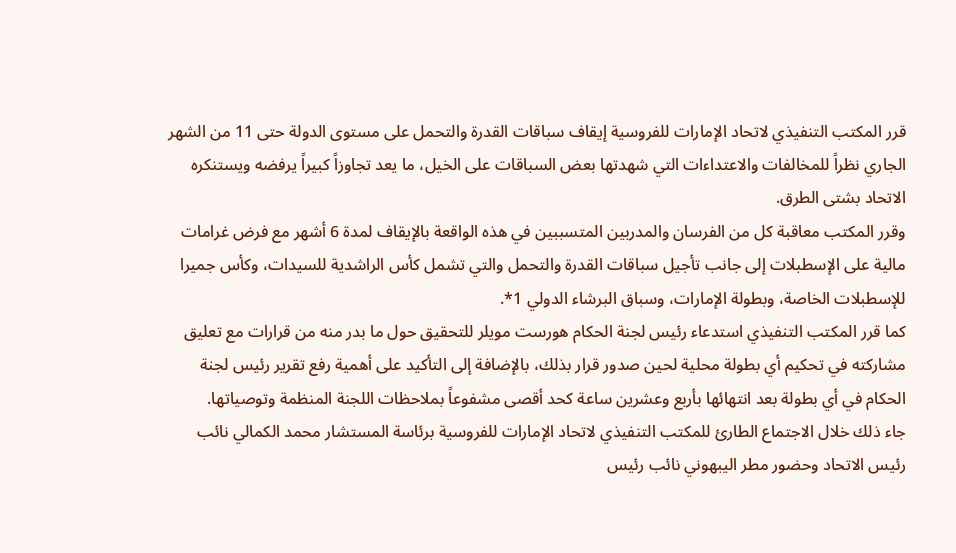قرر المكتب التنفيذي لاتحاد الإمارات للفروسية إيقاف سباقات القدرة والتحمل على مستوى الدولة حتى 11 من الشهر الجاري نظراً للمخالفات والاعتداءات التي شهدتها بعض السباقات على الخيل، ما يعد تجاوزاً كبيراً يرفضه ويستنكره الاتحاد بشتى الطرق.
وقرر المكتب معاقبة كل من الفرسان والمدربين المتسببين في هذه الواقعة بالإيقاف لمدة 6 أشهر مع فرض غرامات مالية على الإسطبلات إلى جانب تأجيل سباقات القدرة والتحمل والتي تشمل كأس الراشدية للسيدات، وكأس جميرا للإسطبلات الخاصة، وبطولة الإمارات، وسباق البرشاء الدولي 1*.
كما قرر المكتب التنفيذي استدعاء رئيس لجنة الحكام هورست مويلر للتحقيق حول ما بدر منه من قرارات مع تعليق مشاركته في تحكيم أي بطولة محلية لحين صدور قرار بذلك، بالإضافة إلى التأكيد على أهمية رفع تقرير رئيس لجنة الحكام في أي بطولة بعد انتهائها بأربع وعشرين ساعة كحد أقصى مشفوعاً بملاحظات اللجنة المنظمة وتوصياتها.
جاء ذلك خلال الاجتماع الطارئ للمكتب التنفيذي لاتحاد الإمارات للفروسية برئاسة المستشار محمد الكمالي نائب رئيس الاتحاد وحضور مطر اليبهوني نائب رئيس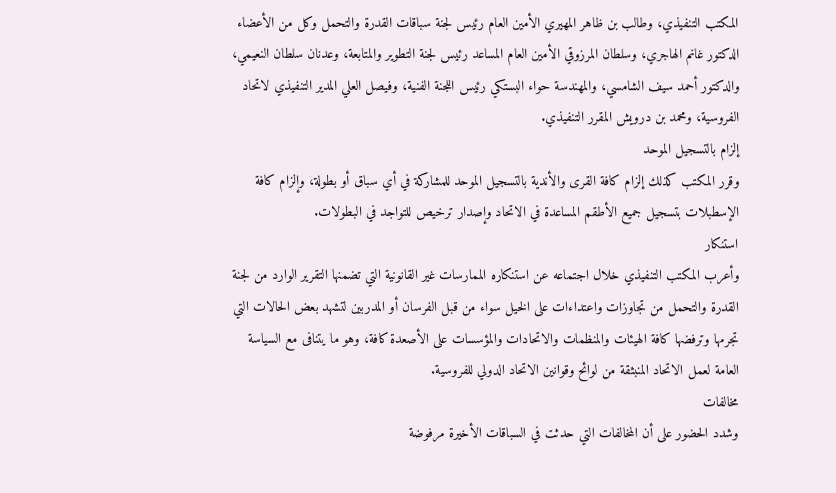المكتب التنفيذي، وطالب بن ظاهر المهيري الأمين العام رئيس لجنة سباقات القدرة والتحمل وكل من الأعضاء الدكتور غانم الهاجري، وسلطان المرزوقي الأمين العام المساعد رئيس لجنة التطوير والمتابعة، وعدنان سلطان النعيمي، والدكتور أحمد سيف الشامسي، والمهندسة حواء البستكي رئيس اللجنة الفنية، وفيصل العلي المدير التنفيذي لاتحاد الفروسية، ومحمد بن درويش المقرر التنفيذي.
إلزام بالتسجيل الموحد
وقرر المكتب كذلك إلزام كافة القرى والأندية بالتسجيل الموحد للمشاركة في أي سباق أو بطولة، وإلزام كافة الإسطبلات بتسجيل جميع الأطقم المساعدة في الاتحاد وإصدار ترخيص للتواجد في البطولات.
استنكار
وأعرب المكتب التنفيذي خلال اجتماعه عن استنكاره الممارسات غير القانونية التي تضمنها التقرير الوارد من لجنة القدرة والتحمل من تجاوزات واعتداءات على الخيل سواء من قبل الفرسان أو المدربين لتشهد بعض الحالات التي تجرمها وترفضها كافة الهيئات والمنظمات والاتحادات والمؤسسات على الأصعدة كافة، وهو ما يتنافى مع السياسة العامة لعمل الاتحاد المنبثقة من لوائح وقوانين الاتحاد الدولي للفروسية.
مخالفات
وشدد الحضور على أن المخالفات التي حدثت في السباقات الأخيرة مرفوضة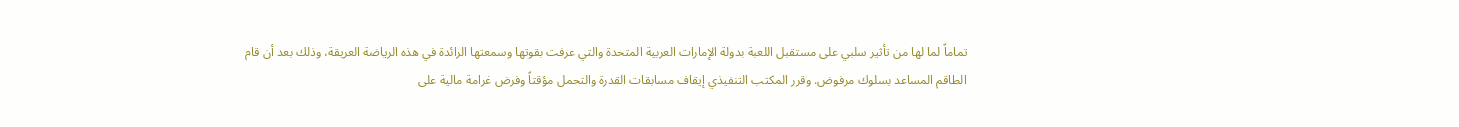تماماً لما لها من تأثير سلبي على مستقبل اللعبة بدولة الإمارات العربية المتحدة والتي عرفت بقوتها وسمعتها الرائدة في هذه الرياضة العريقة، وذلك بعد أن قام الطاقم المساعد بسلوك مرفوض. وقرر المكتب التنفيذي إيقاف مسابقات القدرة والتحمل مؤقتاً وفرض غرامة مالية على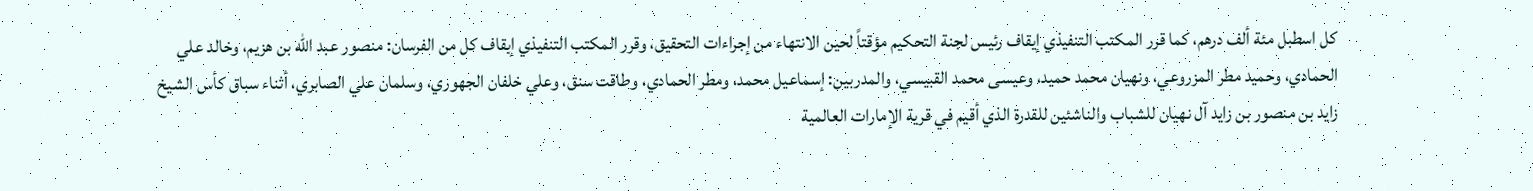كل اسطبل مئة ألف درهم، كما قرر المكتب التنفيذي إيقاف رئيس لجنة التحكيم مؤقتاً لحين الانتهاء من إجراءات التحقيق، وقرر المكتب التنفيذي إيقاف كل من الفرسان: منصور عبد الله بن هزيم، وخالد علي الحمادي، وحميد مطر المزروعي، ونهيان محمد حميد، وعيسى محمد القبيسي، والمدربين: إسماعيل محمد، ومطر الحمادي، وطاقت سنق، وعلي خلفان الجهوري، وسلمان علي الصابري، أثناء سباق كأس الشيخ زايد بن منصور بن زايد آل نهيان للشباب والناشئين للقدرة الذي أقيم في قرية الإمارات العالمية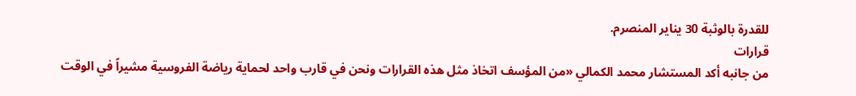للقدرة بالوثبة 30 يناير المنصرم.
قرارات
من جانبه أكد المستشار محمد الكمالي «من المؤسف اتخاذ مثل هذه القرارات ونحن في قارب واحد لحماية رياضة الفروسية مشيراً في الوقت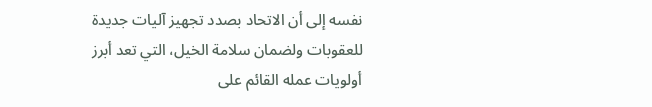نفسه إلى أن الاتحاد بصدد تجهيز آليات جديدة للعقوبات ولضمان سلامة الخيل، التي تعد أبرز أولويات عمله القائم على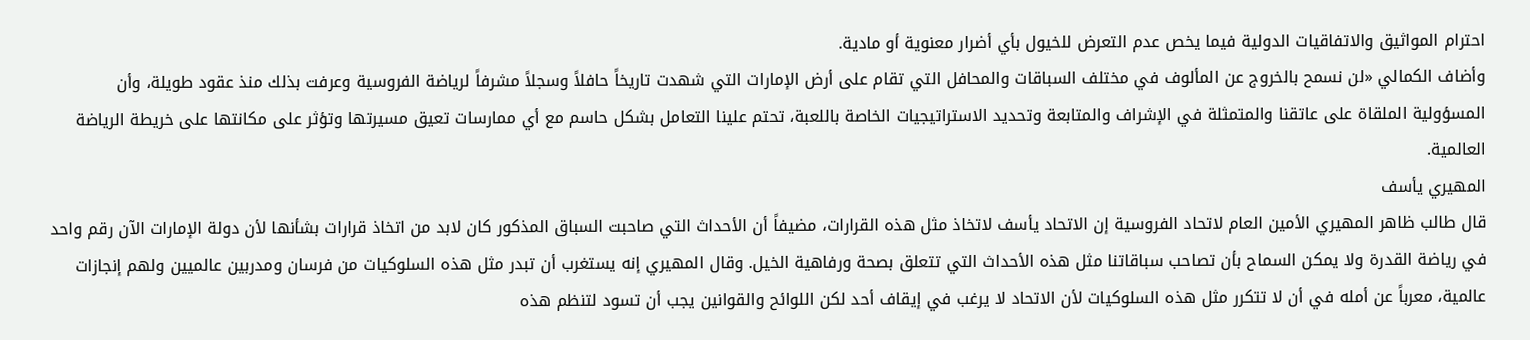احترام المواثيق والاتفاقيات الدولية فيما يخص عدم التعرض للخيول بأي أضرار معنوية أو مادية.
وأضاف الكمالي «لن نسمح بالخروج عن المألوف في مختلف السباقات والمحافل التي تقام على أرض الإمارات التي شهدت تاريخاً حافلاً وسجلاً مشرفاً لرياضة الفروسية وعرفت بذلك منذ عقود طويلة، وأن المسؤولية الملقاة على عاتقنا والمتمثلة في الإشراف والمتابعة وتحديد الاستراتيجيات الخاصة باللعبة، تحتم علينا التعامل بشكل حاسم مع أي ممارسات تعيق مسيرتها وتؤثر على مكانتها على خريطة الرياضة العالمية.
المهيري يأسف
قال طالب ظاهر المهيري الأمين العام لاتحاد الفروسية إن الاتحاد يأسف لاتخاذ مثل هذه القرارات، مضيفاً أن الأحداث التي صاحبت السباق المذكور كان لابد من اتخاذ قرارات بشأنها لأن دولة الإمارات الآن رقم واحد في رياضة القدرة ولا يمكن السماح بأن تصاحب سباقاتنا مثل هذه الأحداث التي تتعلق بصحة ورفاهية الخيل. وقال المهيري إنه يستغرب أن تبدر مثل هذه السلوكيات من فرسان ومدربين عالميين ولهم إنجازات عالمية، معرباً عن أمله في أن لا تتكرر مثل هذه السلوكيات لأن الاتحاد لا يرغب في إيقاف أحد لكن اللوائح والقوانين يجب أن تسود لتنظم هذه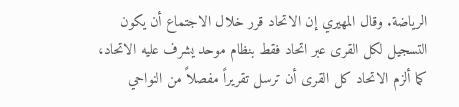الرياضة. وقال المهيري إن الاتحاد قرر خلال الاجتماع أن يكون التسجيل لكل القرى عبر اتحاد فقط بنظام موحد يشرف عليه الاتحاد، كما ألزم الاتحاد كل القرى أن ترسل تقريراً مفصلاً من النواحي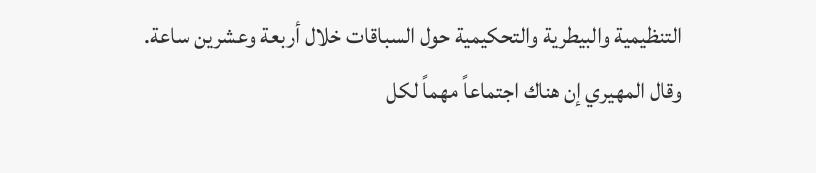التنظيمية والبيطرية والتحكيمية حول السباقات خلال أربعة وعشرين ساعة.
وقال المهيري إن هناك اجتماعاً مهماً لكل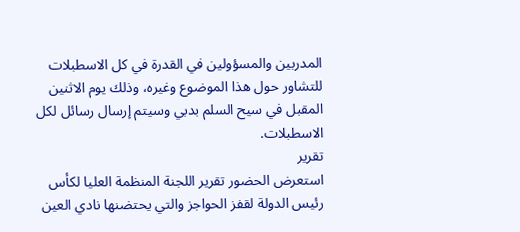المدربين والمسؤولين في القدرة في كل الاسطبلات للتشاور حول هذا الموضوع وغيره، وذلك يوم الاثنين المقبل في سيح السلم بدبي وسيتم إرسال رسائل لكل الاسطبلات.
تقرير
استعرض الحضور تقرير اللجنة المنظمة العليا لكأس رئيس الدولة لقفز الحواجز والتي يحتضنها نادي العين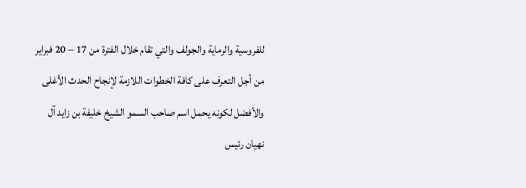للفروسية والرماية والجولف والتي تقام خلال الفترة من 17 – 20 فبراير من أجل التعرف على كافة الخطوات اللازمة لإنجاح الحدث الأغلى والأفضل لكونه يحمل اسم صاحب السمو الشيخ خليفة بن زايد آل نهيان رئيس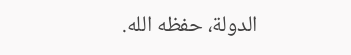الدولة، حفظه الله.